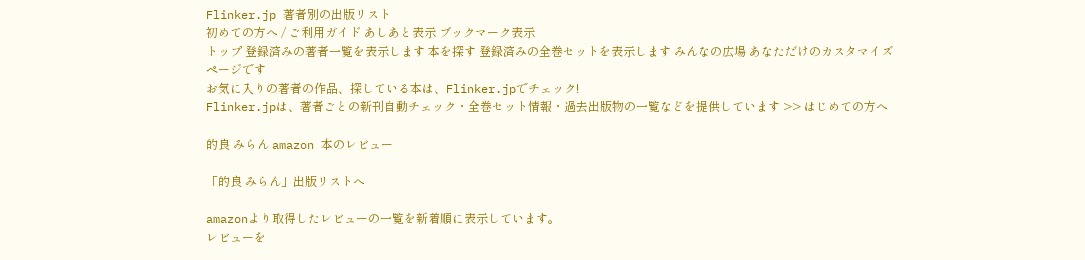Flinker.jp 著者別の出版リスト
初めての方へ / ご利用ガイド あしあと表示 ブックマーク表示
トップ 登録済みの著者一覧を表示します 本を探す 登録済みの全巻セットを表示します みんなの広場 あなただけのカスタマイズページです
お気に入りの著者の作品、探している本は、Flinker.jpでチェック!
Flinker.jpは、著者ごとの新刊自動チェック・全巻セット情報・過去出版物の一覧などを提供しています >> はじめての方へ

的良 みらん amazon 本のレビュー

「的良 みらん」出版リストへ

amazonより取得したレビューの一覧を新着順に表示しています。
レビューを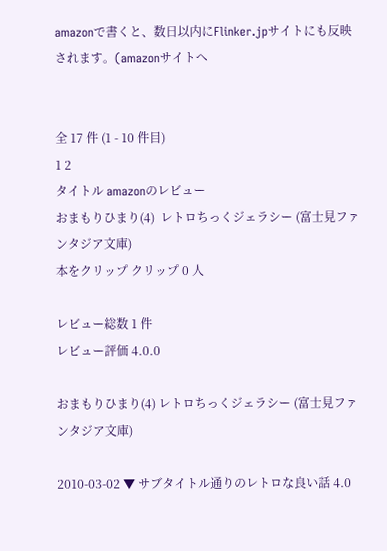amazonで書くと、数日以内にFlinker.jpサイトにも反映されます。(amazonサイトへ


全 17 件 (1 - 10 件目)
1 2
タイトル amazonのレビュー
おまもりひまり(4)  レトロちっくジェラシー (富士見ファンタジア文庫)
本をクリップ クリップ 0 人

レビュー総数 1 件
レビュー評価 4.0.0

おまもりひまり(4) レトロちっくジェラシー (富士見ファンタジア文庫)

2010-03-02 ▼ サブタイトル通りのレトロな良い話 4.0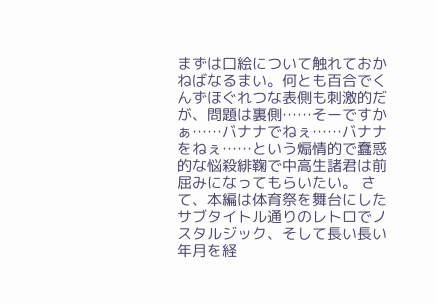まずは口絵について触れておかねばなるまい。何とも百合でくんずほぐれつな表側も刺激的だが、問題は裏側……そーですかぁ……バナナでねぇ……バナナをねぇ……という煽情的で蠢惑的な悩殺緋鞠で中高生諸君は前屈みになってもらいたい。 さて、本編は体育祭を舞台にしたサブタイトル通りのレトロでノスタルジック、そして長い長い年月を経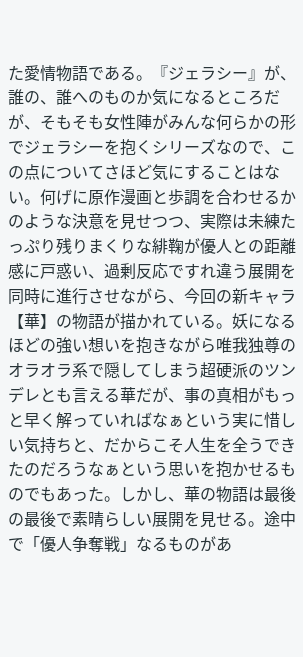た愛情物語である。『ジェラシー』が、誰の、誰へのものか気になるところだが、そもそも女性陣がみんな何らかの形でジェラシーを抱くシリーズなので、この点についてさほど気にすることはない。何げに原作漫画と歩調を合わせるかのような決意を見せつつ、実際は未練たっぷり残りまくりな緋鞠が優人との距離感に戸惑い、過剰反応ですれ違う展開を同時に進行させながら、今回の新キャラ【華】の物語が描かれている。妖になるほどの強い想いを抱きながら唯我独尊のオラオラ系で隠してしまう超硬派のツンデレとも言える華だが、事の真相がもっと早く解っていればなぁという実に惜しい気持ちと、だからこそ人生を全うできたのだろうなぁという思いを抱かせるものでもあった。しかし、華の物語は最後の最後で素晴らしい展開を見せる。途中で「優人争奪戦」なるものがあ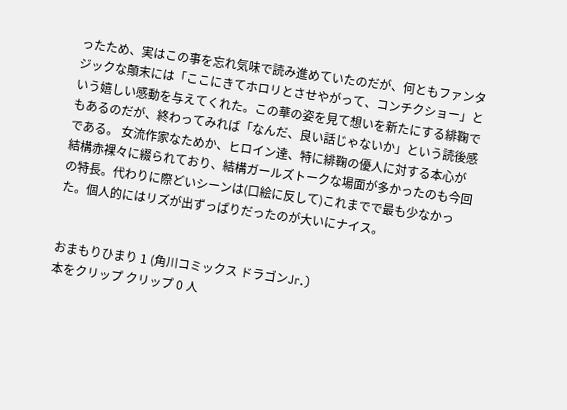ったため、実はこの事を忘れ気味で読み進めていたのだが、何ともファンタジックな顛末には「ここにきてホロリとさせやがって、コンチクショー」という嬉しい感動を与えてくれた。この華の姿を見て想いを新たにする緋鞠でもあるのだが、終わってみれば「なんだ、良い話じゃないか」という読後感である。 女流作家なためか、ヒロイン達、特に緋鞠の優人に対する本心が結構赤裸々に綴られており、結構ガールズトークな場面が多かったのも今回の特長。代わりに際どいシーンは(口絵に反して)これまでで最も少なかった。個人的にはリズが出ずっぱりだったのが大いにナイス。


おまもりひまり 1 (角川コミックス ドラゴンJr.)
本をクリップ クリップ 0 人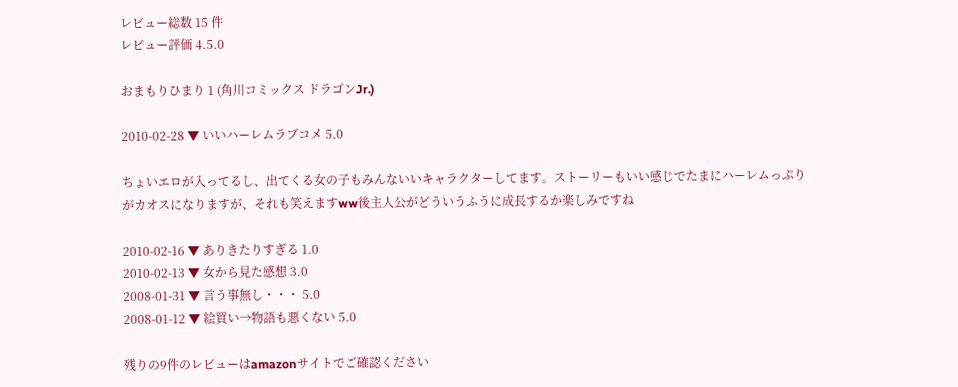レビュー総数 15 件
レビュー評価 4.5.0

おまもりひまり 1 (角川コミックス ドラゴンJr.)

2010-02-28 ▼ いいハーレムラブコメ 5.0

ちょいエロが入ってるし、出てくる女の子もみんないいキャラクターしてます。ストーリーもいい感じでたまにハーレムっぷりがカオスになりますが、それも笑えますww後主人公がどういうふうに成長するか楽しみですね

2010-02-16 ▼ ありきたりすぎる 1.0
2010-02-13 ▼ 女から見た感想 3.0
2008-01-31 ▼ 言う事無し・・・ 5.0
2008-01-12 ▼ 絵買い→物語も悪くない 5.0

残りの9件のレビューはamazonサイトでご確認ください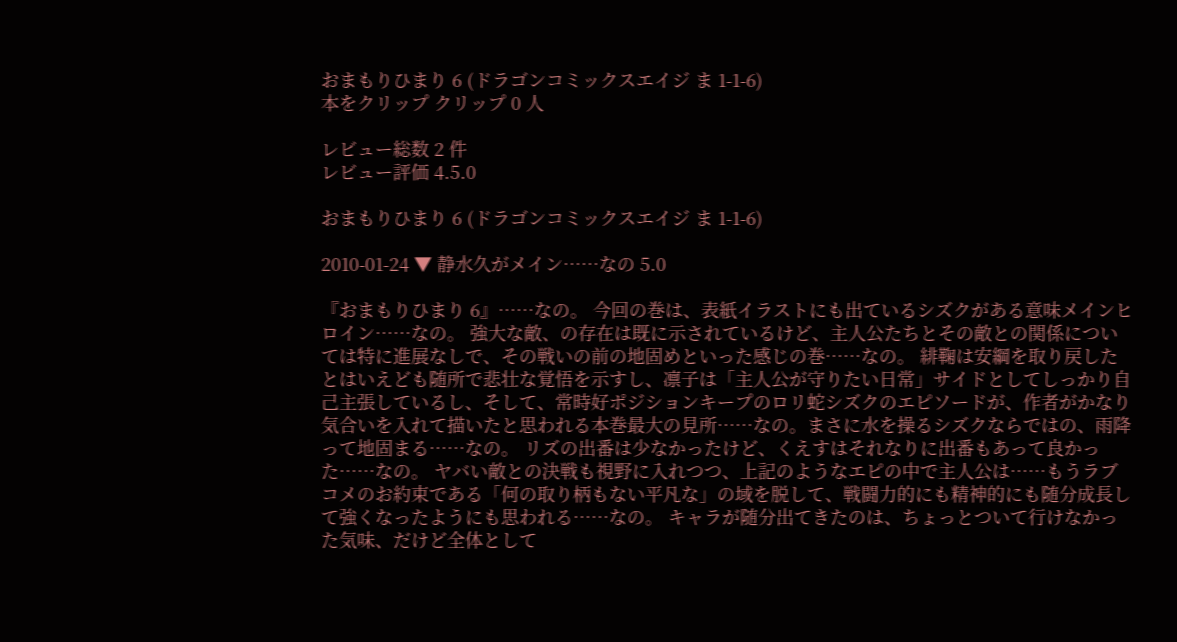おまもりひまり 6 (ドラゴンコミックスエイジ ま 1-1-6)
本をクリップ クリップ 0 人

レビュー総数 2 件
レビュー評価 4.5.0

おまもりひまり 6 (ドラゴンコミックスエイジ ま 1-1-6)

2010-01-24 ▼ 静水久がメイン……なの 5.0

『おまもりひまり 6』……なの。 今回の巻は、表紙イラストにも出ているシズクがある意味メインヒロイン……なの。 強大な敵、の存在は既に示されているけど、主人公たちとその敵との関係については特に進展なしで、その戦いの前の地固めといった感じの巻……なの。 緋鞠は安綱を取り戻したとはいえども随所で悲壮な覚悟を示すし、凛子は「主人公が守りたい日常」サイドとしてしっかり自己主張しているし、そして、常時好ポジションキープのロリ蛇シズクのエピソードが、作者がかなり気合いを入れて描いたと思われる本巻最大の見所……なの。まさに水を操るシズクならではの、雨降って地固まる……なの。 リズの出番は少なかったけど、くえすはそれなりに出番もあって良かった……なの。 ヤバい敵との決戦も視野に入れつつ、上記のようなエピの中で主人公は……もうラブコメのお約束である「何の取り柄もない平凡な」の域を脱して、戦闘力的にも精神的にも随分成長して強くなったようにも思われる……なの。 キャラが随分出てきたのは、ちょっとついて行けなかった気味、だけど全体として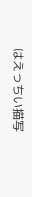はえっちい描写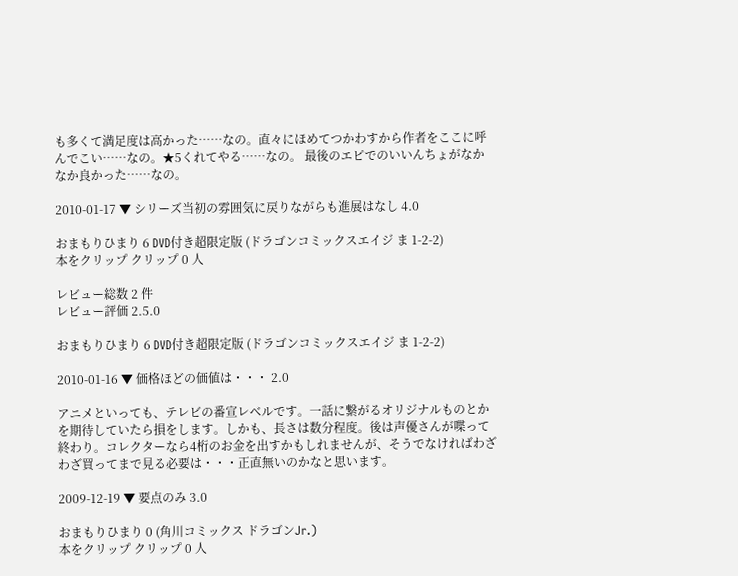も多くて満足度は高かった……なの。直々にほめてつかわすから作者をここに呼んでこい……なの。★5くれてやる……なの。 最後のエピでのいいんちょがなかなか良かった……なの。

2010-01-17 ▼ シリーズ当初の雰囲気に戻りながらも進展はなし 4.0

おまもりひまり 6 DVD付き超限定版 (ドラゴンコミックスエイジ ま 1-2-2)
本をクリップ クリップ 0 人

レビュー総数 2 件
レビュー評価 2.5.0

おまもりひまり 6 DVD付き超限定版 (ドラゴンコミックスエイジ ま 1-2-2)

2010-01-16 ▼ 価格ほどの価値は・・・ 2.0

アニメといっても、テレビの番宣レベルです。一話に繋がるオリジナルものとかを期待していたら損をします。しかも、長さは数分程度。後は声優さんが喋って終わり。コレクターなら4桁のお金を出すかもしれませんが、そうでなければわざわざ買ってまで見る必要は・・・正直無いのかなと思います。

2009-12-19 ▼ 要点のみ 3.0

おまもりひまり 0 (角川コミックス ドラゴンJr.)
本をクリップ クリップ 0 人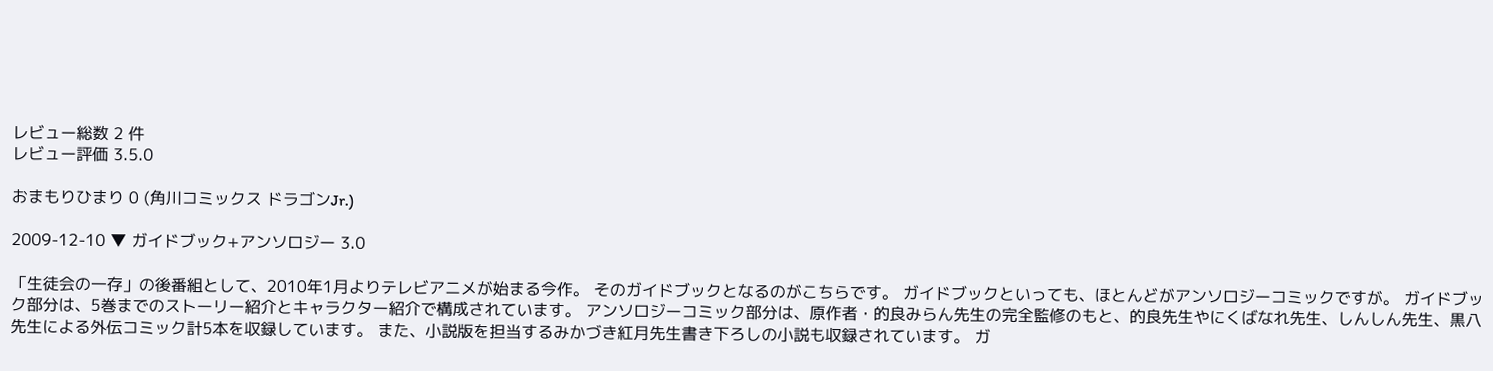レビュー総数 2 件
レビュー評価 3.5.0

おまもりひまり 0 (角川コミックス ドラゴンJr.)

2009-12-10 ▼ ガイドブック+アンソロジー 3.0

「生徒会の一存」の後番組として、2010年1月よりテレビアニメが始まる今作。 そのガイドブックとなるのがこちらです。 ガイドブックといっても、ほとんどがアンソロジーコミックですが。 ガイドブック部分は、5巻までのストーリー紹介とキャラクター紹介で構成されています。 アンソロジーコミック部分は、原作者・的良みらん先生の完全監修のもと、的良先生やにくばなれ先生、しんしん先生、黒八先生による外伝コミック計5本を収録しています。 また、小説版を担当するみかづき紅月先生書き下ろしの小説も収録されています。 ガ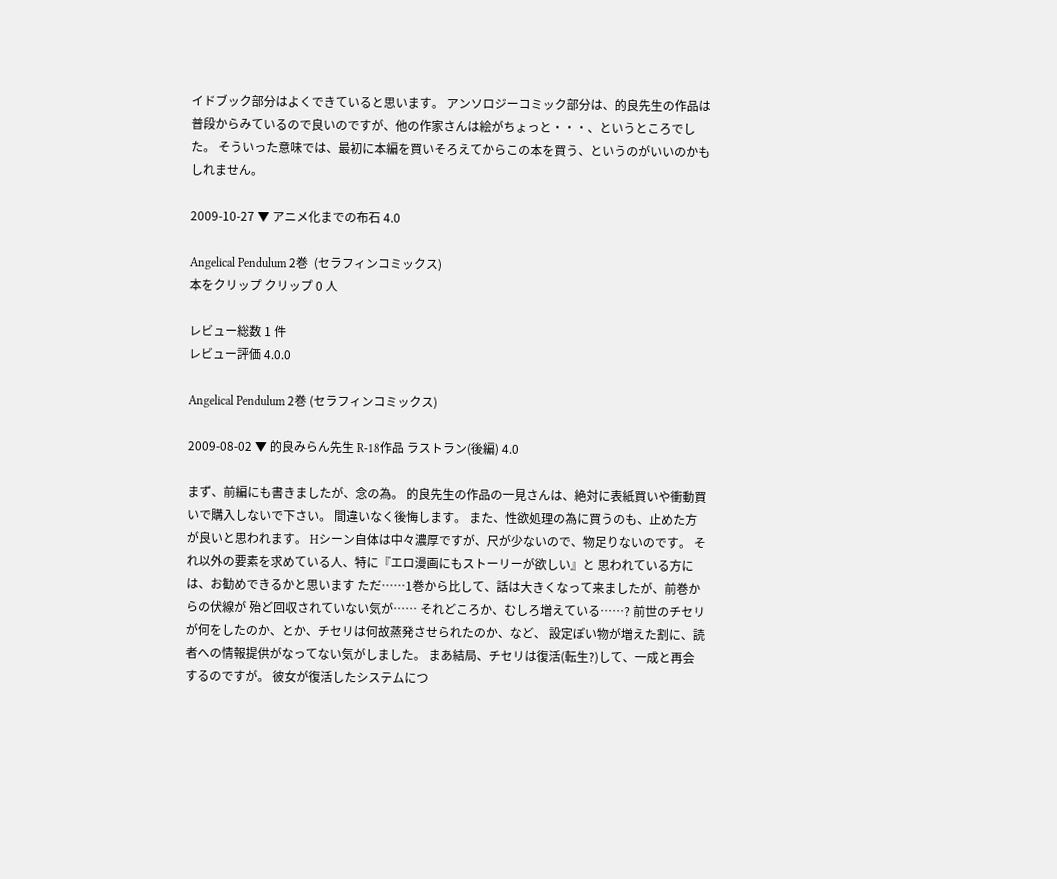イドブック部分はよくできていると思います。 アンソロジーコミック部分は、的良先生の作品は普段からみているので良いのですが、他の作家さんは絵がちょっと・・・、というところでした。 そういった意味では、最初に本編を買いそろえてからこの本を買う、というのがいいのかもしれません。

2009-10-27 ▼ アニメ化までの布石 4.0

Angelical Pendulum 2巻  (セラフィンコミックス)
本をクリップ クリップ 0 人

レビュー総数 1 件
レビュー評価 4.0.0

Angelical Pendulum 2巻 (セラフィンコミックス)

2009-08-02 ▼ 的良みらん先生 R-18作品 ラストラン(後編) 4.0

まず、前編にも書きましたが、念の為。 的良先生の作品の一見さんは、絶対に表紙買いや衝動買いで購入しないで下さい。 間違いなく後悔します。 また、性欲処理の為に買うのも、止めた方が良いと思われます。 Hシーン自体は中々濃厚ですが、尺が少ないので、物足りないのです。 それ以外の要素を求めている人、特に『エロ漫画にもストーリーが欲しい』と 思われている方には、お勧めできるかと思います ただ……1巻から比して、話は大きくなって来ましたが、前巻からの伏線が 殆ど回収されていない気が…… それどころか、むしろ増えている……? 前世のチセリが何をしたのか、とか、チセリは何故蒸発させられたのか、など、 設定ぽい物が増えた割に、読者への情報提供がなってない気がしました。 まあ結局、チセリは復活(転生?)して、一成と再会するのですが。 彼女が復活したシステムにつ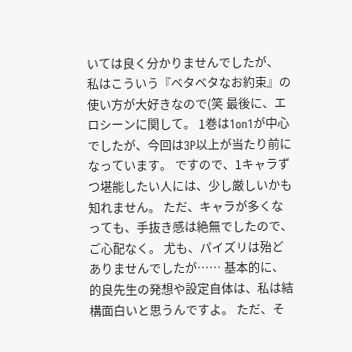いては良く分かりませんでしたが、 私はこういう『ベタベタなお約束』の使い方が大好きなので(笑 最後に、エロシーンに関して。 1巻は1on1が中心でしたが、今回は3P以上が当たり前になっています。 ですので、1キャラずつ堪能したい人には、少し厳しいかも知れません。 ただ、キャラが多くなっても、手抜き感は絶無でしたので、ご心配なく。 尤も、パイズリは殆どありませんでしたが…… 基本的に、的良先生の発想や設定自体は、私は結構面白いと思うんですよ。 ただ、そ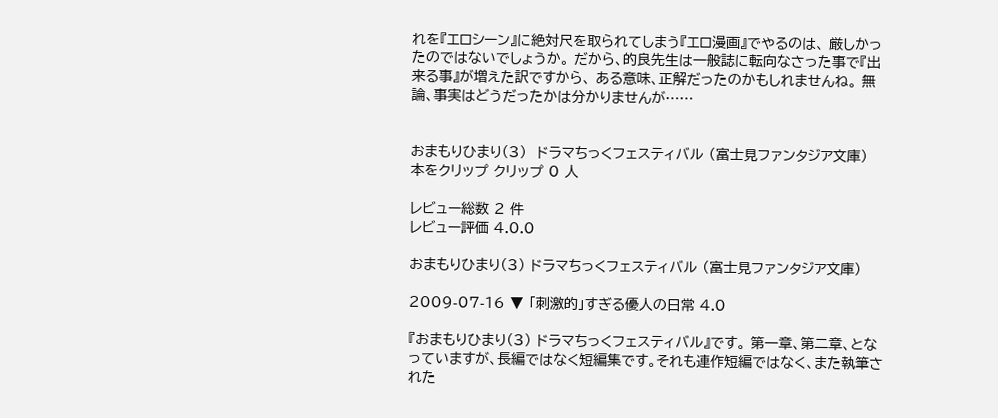れを『エロシーン』に絶対尺を取られてしまう『エロ漫画』でやるのは、 厳しかったのではないでしょうか。 だから、的良先生は一般誌に転向なさった事で『出来る事』が増えた訳ですから、 ある意味、正解だったのかもしれませんね。 無論、事実はどうだったかは分かりませんが……


おまもりひまり(3)  ドラマちっくフェスティバル (富士見ファンタジア文庫)
本をクリップ クリップ 0 人

レビュー総数 2 件
レビュー評価 4.0.0

おまもりひまり(3) ドラマちっくフェスティバル (富士見ファンタジア文庫)

2009-07-16 ▼ 「刺激的」すぎる優人の日常 4.0

『おまもりひまり(3) ドラマちっくフェスティバル』です。 第一章、第二章、となっていますが、長編ではなく短編集です。それも連作短編ではなく、また執筆された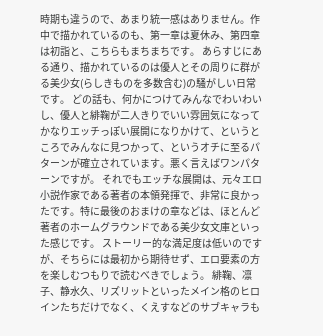時期も違うので、あまり統一感はありません。作中で描かれているのも、第一章は夏休み、第四章は初詣と、こちらもまちまちです。 あらすじにある通り、描かれているのは優人とその周りに群がる美少女(らしきものを多数含む)の騒がしい日常です。 どの話も、何かにつけてみんなでわいわいし、優人と緋鞠が二人きりでいい雰囲気になってかなりエッチっぽい展開になりかけて、というところでみんなに見つかって、というオチに至るパターンが確立されています。悪く言えばワンパターンですが。 それでもエッチな展開は、元々エロ小説作家である著者の本領発揮で、非常に良かったです。特に最後のおまけの章などは、ほとんど著者のホームグラウンドである美少女文庫といった感じです。 ストーリー的な満足度は低いのですが、そちらには最初から期待せず、エロ要素の方を楽しむつもりで読むべきでしょう。 緋鞠、凛子、静水久、リズリットといったメイン格のヒロインたちだけでなく、くえすなどのサブキャラも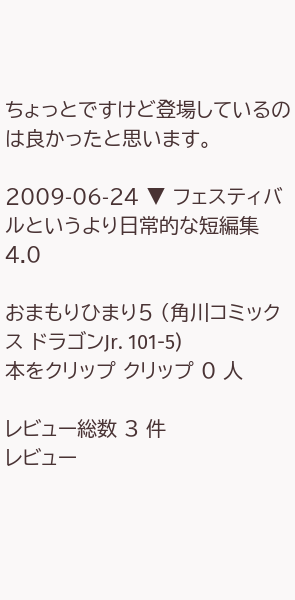ちょっとですけど登場しているのは良かったと思います。

2009-06-24 ▼ フェスティバルというより日常的な短編集 4.0

おまもりひまり5 (角川コミックス ドラゴンJr. 101-5)
本をクリップ クリップ 0 人

レビュー総数 3 件
レビュー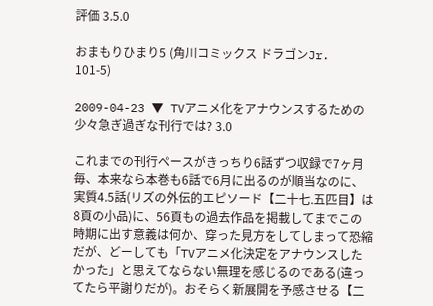評価 3.5.0

おまもりひまり5 (角川コミックス ドラゴンJr. 101-5)

2009-04-23 ▼ TVアニメ化をアナウンスするための少々急ぎ過ぎな刊行では? 3.0

これまでの刊行ペースがきっちり6話ずつ収録で7ヶ月毎、本来なら本巻も6話で6月に出るのが順当なのに、実質4.5話(リズの外伝的エピソード【二十七.五匹目】は8頁の小品)に、56頁もの過去作品を掲載してまでこの時期に出す意義は何か、穿った見方をしてしまって恐縮だが、どーしても「TVアニメ化決定をアナウンスしたかった」と思えてならない無理を感じるのである(違ってたら平謝りだが)。おそらく新展開を予感させる【二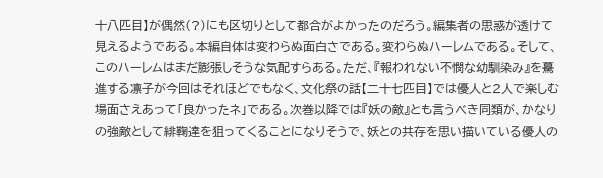十八匹目】が偶然(?)にも区切りとして都合がよかったのだろう。編集者の思惑が透けて見えるようである。本編自体は変わらぬ面白さである。変わらぬハーレムである。そして、このハーレムはまだ膨張しそうな気配すらある。ただ、『報われない不憫な幼馴染み』を驀進する凛子が今回はそれほどでもなく、文化祭の話【二十七匹目】では優人と2人で楽しむ場面さえあって「良かったネ」である。次巻以降では『妖の敵』とも言うべき同類が、かなりの強敵として緋鞠達を狙ってくることになりそうで、妖との共存を思い描いている優人の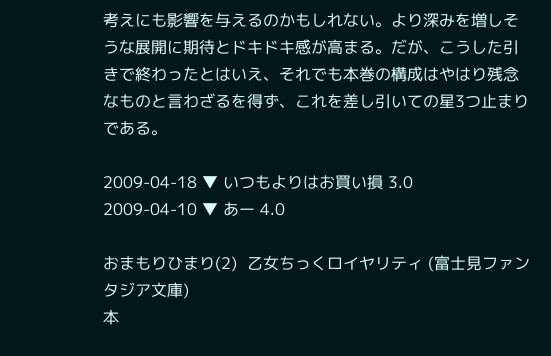考えにも影響を与えるのかもしれない。より深みを増しそうな展開に期待とドキドキ感が高まる。だが、こうした引きで終わったとはいえ、それでも本巻の構成はやはり残念なものと言わざるを得ず、これを差し引いての星3つ止まりである。

2009-04-18 ▼ いつもよりはお買い損 3.0
2009-04-10 ▼ あー 4.0

おまもりひまり(2)  乙女ちっくロイヤリティ (富士見ファンタジア文庫)
本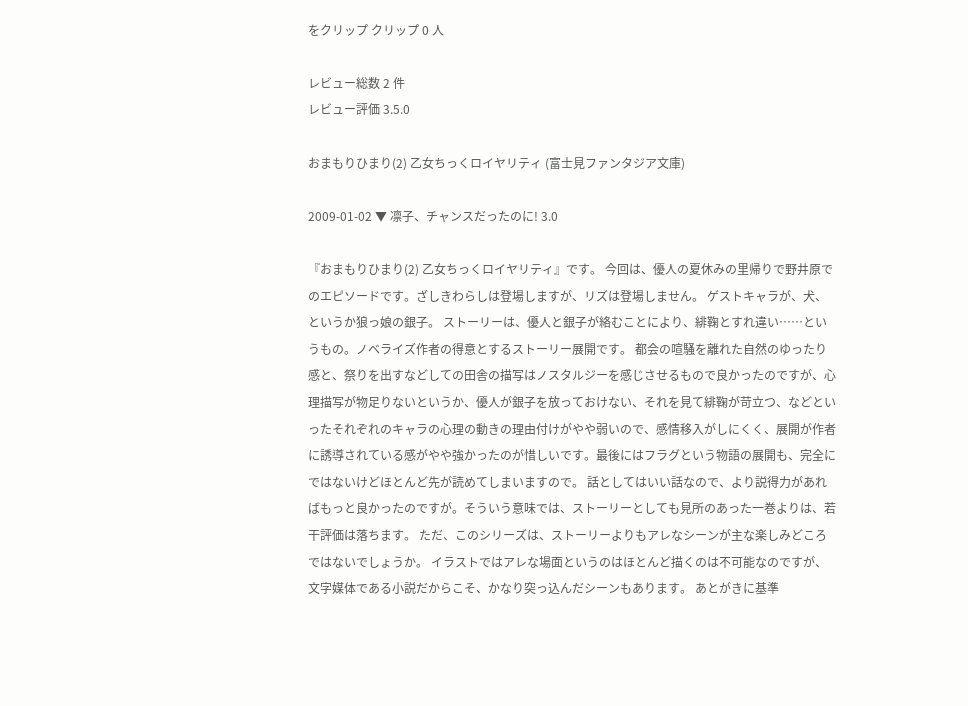をクリップ クリップ 0 人

レビュー総数 2 件
レビュー評価 3.5.0

おまもりひまり(2) 乙女ちっくロイヤリティ (富士見ファンタジア文庫)

2009-01-02 ▼ 凛子、チャンスだったのに! 3.0

『おまもりひまり(2) 乙女ちっくロイヤリティ』です。 今回は、優人の夏休みの里帰りで野井原でのエピソードです。ざしきわらしは登場しますが、リズは登場しません。 ゲストキャラが、犬、というか狼っ娘の銀子。 ストーリーは、優人と銀子が絡むことにより、緋鞠とすれ違い……というもの。ノベライズ作者の得意とするストーリー展開です。 都会の喧騒を離れた自然のゆったり感と、祭りを出すなどしての田舎の描写はノスタルジーを感じさせるもので良かったのですが、心理描写が物足りないというか、優人が銀子を放っておけない、それを見て緋鞠が苛立つ、などといったそれぞれのキャラの心理の動きの理由付けがやや弱いので、感情移入がしにくく、展開が作者に誘導されている感がやや強かったのが惜しいです。最後にはフラグという物語の展開も、完全にではないけどほとんど先が読めてしまいますので。 話としてはいい話なので、より説得力があればもっと良かったのですが。そういう意味では、ストーリーとしても見所のあった一巻よりは、若干評価は落ちます。 ただ、このシリーズは、ストーリーよりもアレなシーンが主な楽しみどころではないでしょうか。 イラストではアレな場面というのはほとんど描くのは不可能なのですが、文字媒体である小説だからこそ、かなり突っ込んだシーンもあります。 あとがきに基準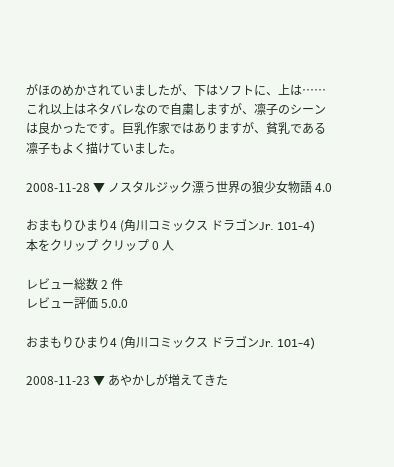がほのめかされていましたが、下はソフトに、上は…… これ以上はネタバレなので自粛しますが、凛子のシーンは良かったです。巨乳作家ではありますが、貧乳である凛子もよく描けていました。

2008-11-28 ▼ ノスタルジック漂う世界の狼少女物語 4.0

おまもりひまり4 (角川コミックス ドラゴンJr. 101-4)
本をクリップ クリップ 0 人

レビュー総数 2 件
レビュー評価 5.0.0

おまもりひまり4 (角川コミックス ドラゴンJr. 101-4)

2008-11-23 ▼ あやかしが増えてきた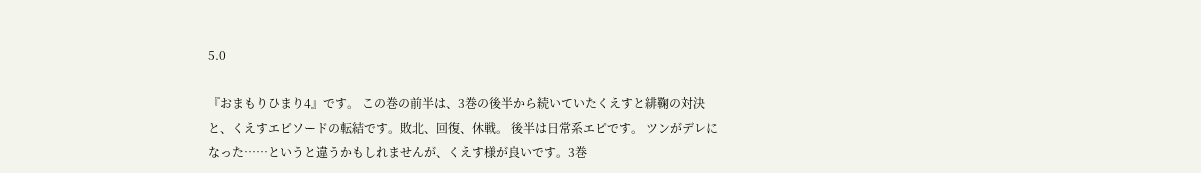5.0

『おまもりひまり4』です。 この巻の前半は、3巻の後半から続いていたくえすと緋鞠の対決と、くえすエピソードの転結です。敗北、回復、休戦。 後半は日常系エピです。 ツンがデレになった……というと違うかもしれませんが、くえす様が良いです。3巻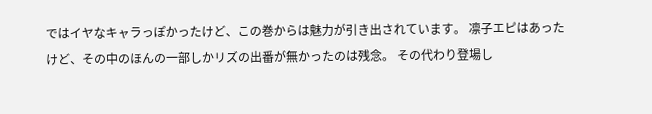ではイヤなキャラっぽかったけど、この巻からは魅力が引き出されています。 凛子エピはあったけど、その中のほんの一部しかリズの出番が無かったのは残念。 その代わり登場し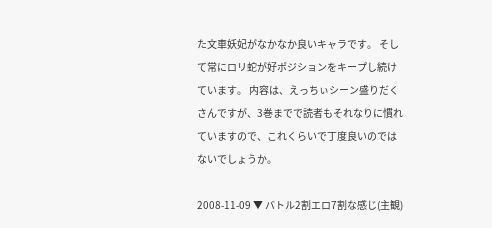た文車妖妃がなかなか良いキャラです。 そして常にロリ蛇が好ポジションをキープし続けています。 内容は、えっちぃシーン盛りだくさんですが、3巻までで読者もそれなりに慣れていますので、これくらいで丁度良いのではないでしょうか。

2008-11-09 ▼ バトル2割エロ7割な感じ(主観)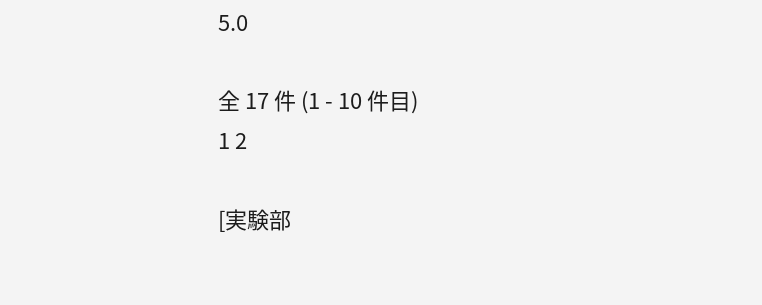5.0

全 17 件 (1 - 10 件目)
1 2

[実験部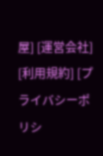屋] [運営会社] [利用規約] [プライバシーポリシ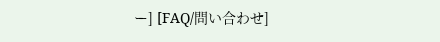ー] [FAQ/問い合わせ]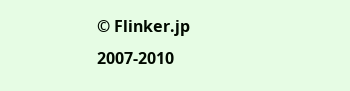© Flinker.jp 2007-2010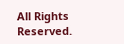All Rights Reserved.